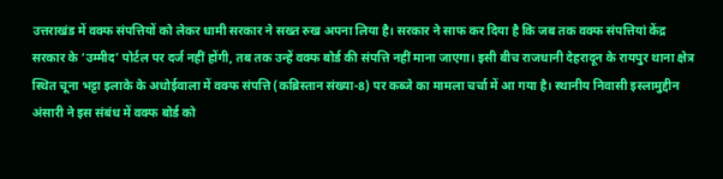उत्तराखंड में वक्फ संपत्तियों को लेकर धामी सरकार ने सख्त रुख अपना लिया है। सरकार ने साफ कर दिया है कि जब तक वक्फ संपत्तियां केंद्र सरकार के ‘उम्मीद’ पोर्टल पर दर्ज नहीं होंगी, तब तक उन्हें वक्फ बोर्ड की संपत्ति नहीं माना जाएगा। इसी बीच राजधानी देहरादून के रायपुर थाना क्षेत्र स्थित चूना भट्टा इलाके के अधोईवाला में वक्फ संपत्ति (कब्रिस्तान संख्या-8) पर कब्जे का मामला चर्चा में आ गया है। स्थानीय निवासी इस्लामुद्दीन अंसारी ने इस संबंध में वक्फ बोर्ड को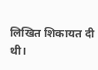लिखित शिकायत दी थी।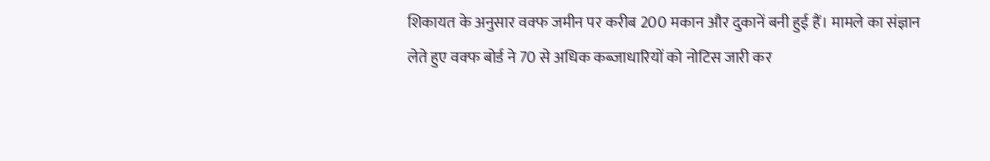शिकायत के अनुसार वक्फ जमीन पर करीब 200 मकान और दुकानें बनी हुई हैं। मामले का संज्ञान लेते हुए वक्फ बोर्ड ने 70 से अधिक कब्जाधारियों को नोटिस जारी कर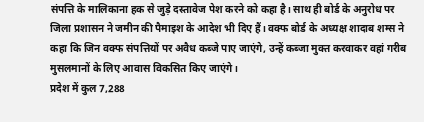संपत्ति के मालिकाना हक से जुड़े दस्तावेज पेश करने को कहा है। साथ ही बोर्ड के अनुरोध पर जिला प्रशासन ने जमीन की पैमाइश के आदेश भी दिए हैं। वक्फ बोर्ड के अध्यक्ष शादाब शम्स ने कहा कि जिन वक्फ संपत्तियों पर अवैध कब्जे पाए जाएंगे, उन्हें कब्जा मुक्त करवाकर वहां गरीब मुसलमानों के लिए आवास विकसित किए जाएंगे।
प्रदेश में कुल 7,288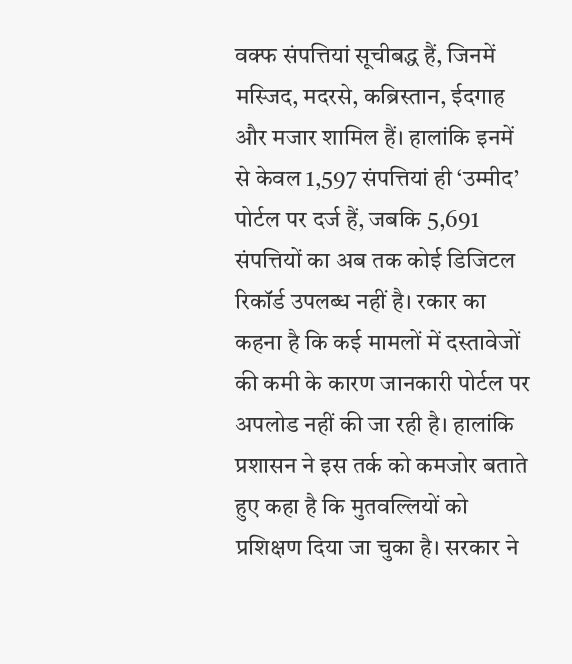वक्फ संपत्तियां सूचीबद्ध हैं, जिनमें मस्जिद, मदरसे, कब्रिस्तान, ईदगाह और मजार शामिल हैं। हालांकि इनमें से केवल 1,597 संपत्तियां ही ‘उम्मीद’ पोर्टल पर दर्ज हैं, जबकि 5,691 संपत्तियों का अब तक कोई डिजिटल रिकॉर्ड उपलब्ध नहीं है। रकार का कहना है कि कई मामलों में दस्तावेजों की कमी के कारण जानकारी पोर्टल पर अपलोड नहीं की जा रही है। हालांकि प्रशासन ने इस तर्क को कमजोर बताते हुए कहा है कि मुतवल्लियों को प्रशिक्षण दिया जा चुका है। सरकार ने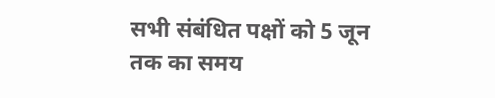सभी संबंधित पक्षों को 5 जून तक का समय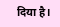दिया है।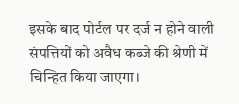इसके बाद पोर्टल पर दर्ज न होने वाली संपत्तियों को अवैध कब्जे की श्रेणी में चिन्हित किया जाएगा।